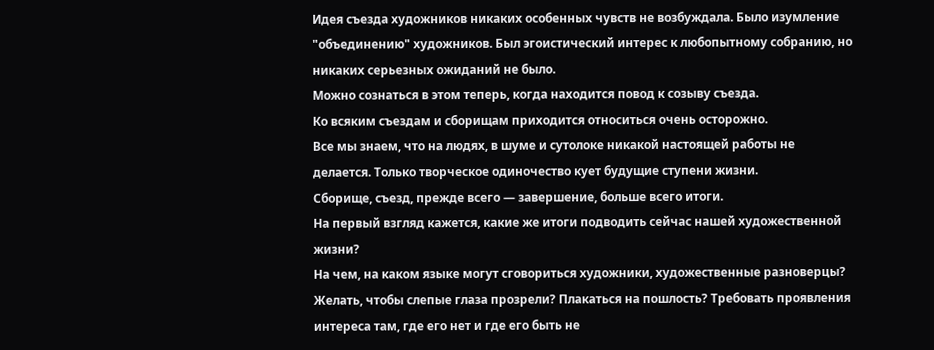Идея съезда художников никаких особенных чувств не возбуждала. Было изумление "объединению" художников. Был эгоистический интерес к любопытному собранию, но никаких серьезных ожиданий не было.
Можно сознаться в этом теперь, когда находится повод к созыву съезда.
Ко всяким съездам и сборищам приходится относиться очень осторожно.
Все мы знаем, что на людях, в шуме и сутолоке никакой настоящей работы не делается. Только творческое одиночество кует будущие ступени жизни.
Сборище, съезд, прежде всего — завершение, больше всего итоги.
На первый взгляд кажется, какие же итоги подводить сейчас нашей художественной жизни?
На чем, на каком языке могут сговориться художники, художественные разноверцы?
Желать, чтобы слепые глаза прозрели? Плакаться на пошлость? Требовать проявления интереса там, где его нет и где его быть не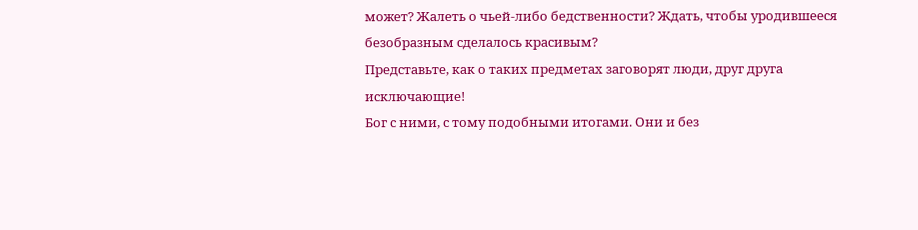может? Жалеть о чьей-либо бедственности? Ждать, чтобы уродившееся безобразным сделалось красивым?
Представьте, как о таких предметах заговорят люди, друг друга исключающие!
Бог с ними, с тому подобными итогами. Они и без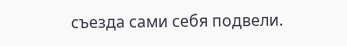съезда сами себя подвели.